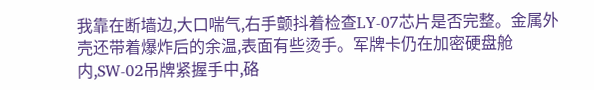我靠在断墙边,大口喘气,右手颤抖着检查LY-07芯片是否完整。金属外壳还带着爆炸后的余温,表面有些烫手。军牌卡仍在加密硬盘舱内,SW-02吊牌紧握手中,硌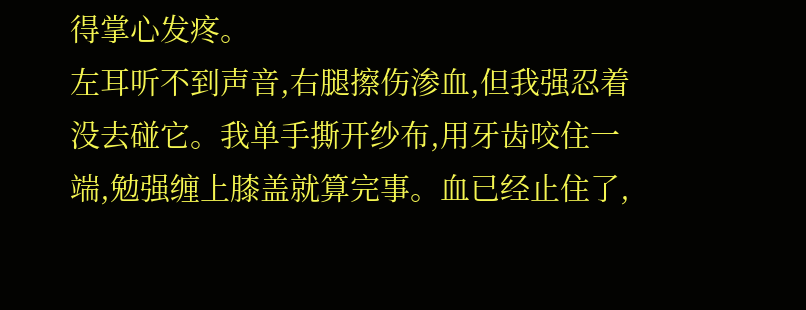得掌心发疼。
左耳听不到声音,右腿擦伤渗血,但我强忍着没去碰它。我单手撕开纱布,用牙齿咬住一端,勉强缠上膝盖就算完事。血已经止住了,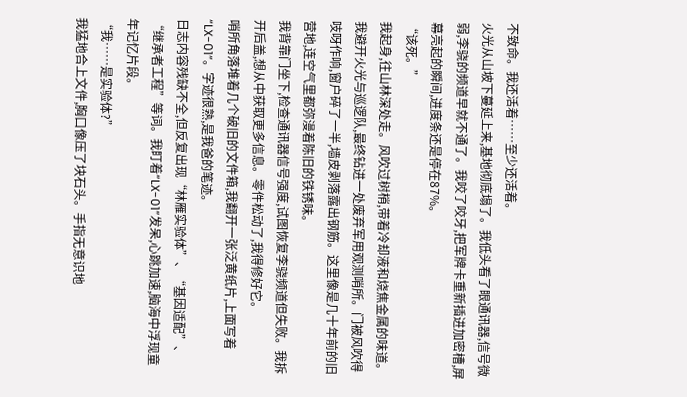不致命。我还活着……至少还活着。
火光从山坡下蔓延上来,基地彻底塌了。我低头看了眼通讯器,信号微弱,李骁的频道早就不通了。我咬了咬牙,把军牌卡重新插进加密槽,屏幕亮起的瞬间,进度条还是停在87%。
“该死。”
我起身,往山林深处走。风吹过树梢,带着冷却液和烧焦金属的味道。我避开火光与巡逻队,最终钻进一处废弃军用观测哨所。门被风吹得吱呀作响,窗户碎了一半,墙皮剥落露出钢筋。这里像是几十年前的旧营地,连空气里都弥漫着陈旧的铁锈味。
我背靠门坐下,检查通讯器信号强度,试图恢复李骁频道但失败。我拆开后盖,想从中获取更多信息。零件松动了,我得修好它。
哨所角落堆着几个破旧的文件箱,我翻开一张泛黄纸片,上面写着“LX-01”。字迹很熟,是我爸的笔迹。
日志内容残缺不全,但反复出现“林雁实验体”、“基因适配”、“继承者工程”等词。我盯着“LX-01”发呆,心跳加速,脑海中浮现童年记忆片段。
“我……是实验体?”
我猛地合上文件,胸口像压了块石头。手指无意识地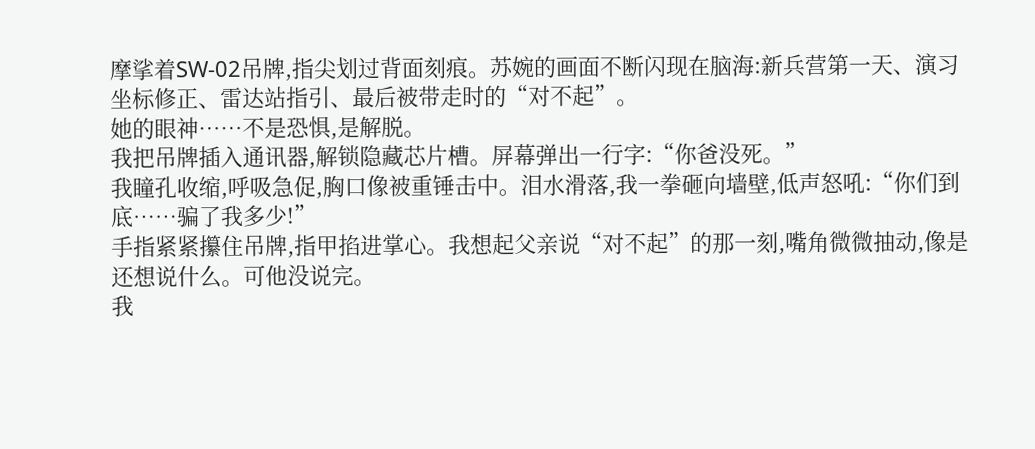摩挲着SW-02吊牌,指尖划过背面刻痕。苏婉的画面不断闪现在脑海:新兵营第一天、演习坐标修正、雷达站指引、最后被带走时的“对不起”。
她的眼神……不是恐惧,是解脱。
我把吊牌插入通讯器,解锁隐藏芯片槽。屏幕弹出一行字:“你爸没死。”
我瞳孔收缩,呼吸急促,胸口像被重锤击中。泪水滑落,我一拳砸向墙壁,低声怒吼:“你们到底……骗了我多少!”
手指紧紧攥住吊牌,指甲掐进掌心。我想起父亲说“对不起”的那一刻,嘴角微微抽动,像是还想说什么。可他没说完。
我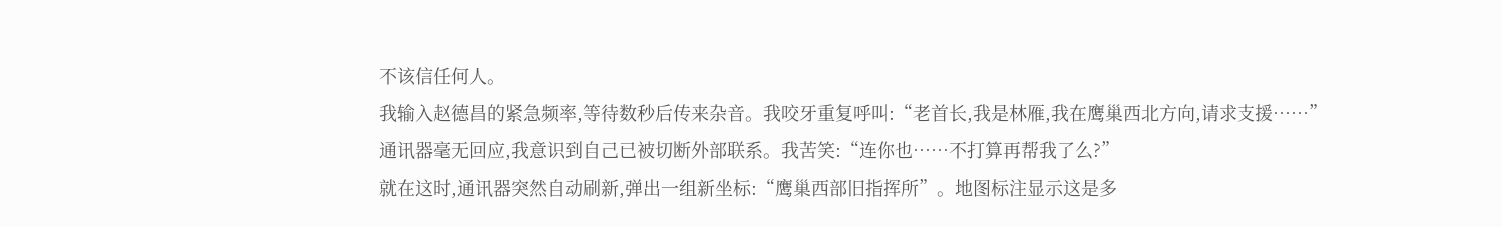不该信任何人。
我输入赵德昌的紧急频率,等待数秒后传来杂音。我咬牙重复呼叫:“老首长,我是林雁,我在鹰巢西北方向,请求支援……”
通讯器毫无回应,我意识到自己已被切断外部联系。我苦笑:“连你也……不打算再帮我了么?”
就在这时,通讯器突然自动刷新,弹出一组新坐标:“鹰巢西部旧指挥所”。地图标注显示这是多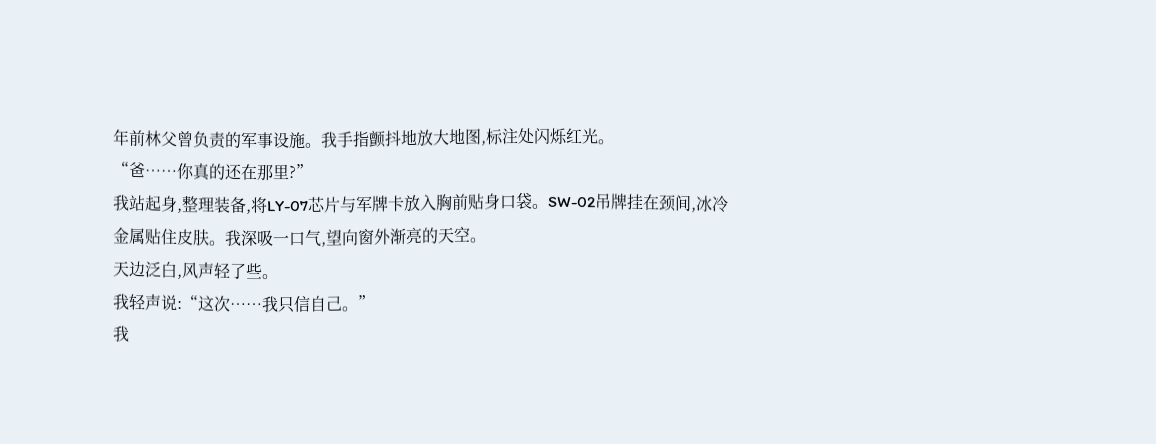年前林父曾负责的军事设施。我手指颤抖地放大地图,标注处闪烁红光。
“爸……你真的还在那里?”
我站起身,整理装备,将LY-07芯片与军牌卡放入胸前贴身口袋。SW-02吊牌挂在颈间,冰冷金属贴住皮肤。我深吸一口气,望向窗外渐亮的天空。
天边泛白,风声轻了些。
我轻声说:“这次……我只信自己。”
我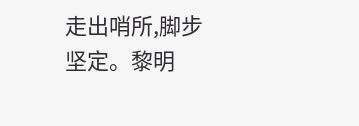走出哨所,脚步坚定。黎明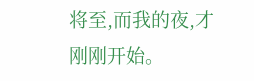将至,而我的夜,才刚刚开始。